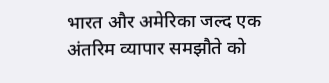भारत और अमेरिका जल्द एक अंतरिम व्यापार समझौते को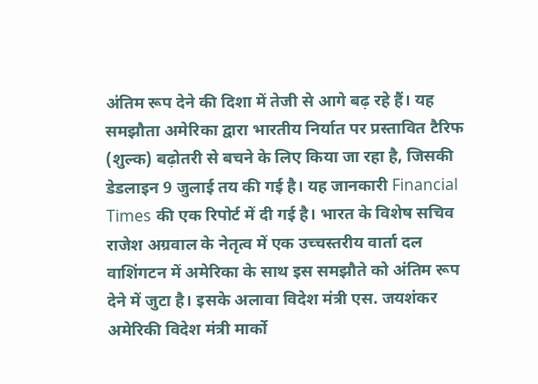अंतिम रूप देने की दिशा में तेजी से आगे बढ़ रहे हैं। यह समझौता अमेरिका द्वारा भारतीय निर्यात पर प्रस्तावित टैरिफ (शुल्क) बढ़ोतरी से बचने के लिए किया जा रहा है, जिसकी डेडलाइन 9 जुलाई तय की गई है। यह जानकारी Financial Times की एक रिपोर्ट में दी गई है। भारत के विशेष सचिव राजेश अग्रवाल के नेतृत्व में एक उच्चस्तरीय वार्ता दल वाशिंगटन में अमेरिका के साथ इस समझौते को अंतिम रूप देने में जुटा है। इसके अलावा विदेश मंत्री एस. जयशंकर अमेरिकी विदेश मंत्री मार्को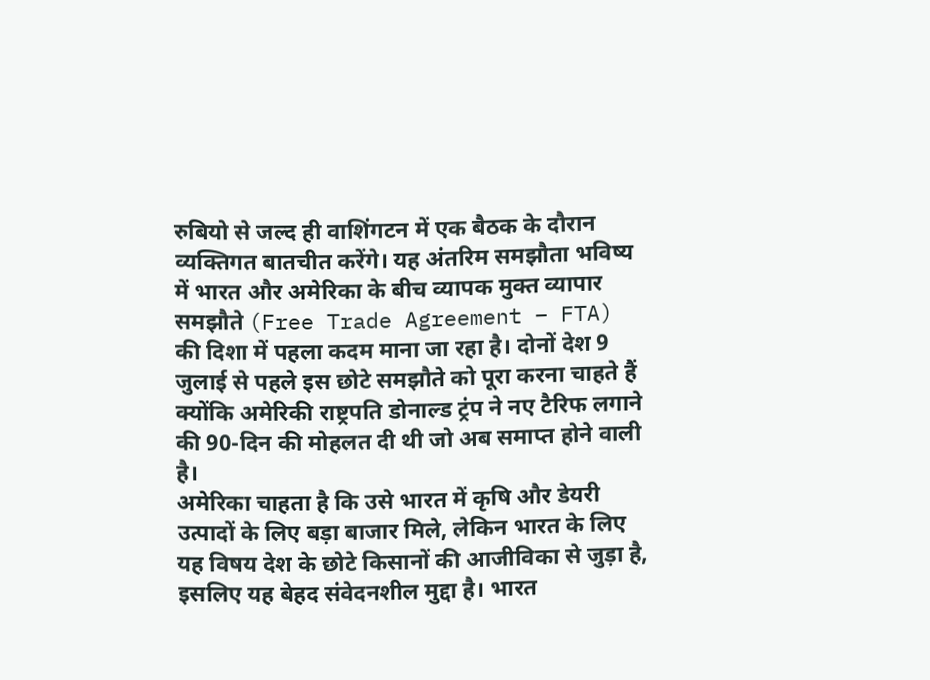रुबियो से जल्द ही वाशिंगटन में एक बैठक के दौरान व्यक्तिगत बातचीत करेंगे। यह अंतरिम समझौता भविष्य में भारत और अमेरिका के बीच व्यापक मुक्त व्यापार समझौते (Free Trade Agreement – FTA) की दिशा में पहला कदम माना जा रहा है। दोनों देश 9 जुलाई से पहले इस छोटे समझौते को पूरा करना चाहते हैं क्योंकि अमेरिकी राष्ट्रपति डोनाल्ड ट्रंप ने नए टैरिफ लगाने की 90-दिन की मोहलत दी थी जो अब समाप्त होने वाली है।
अमेरिका चाहता है कि उसे भारत में कृषि और डेयरी उत्पादों के लिए बड़ा बाजार मिले, लेकिन भारत के लिए यह विषय देश के छोटे किसानों की आजीविका से जुड़ा है, इसलिए यह बेहद संवेदनशील मुद्दा है। भारत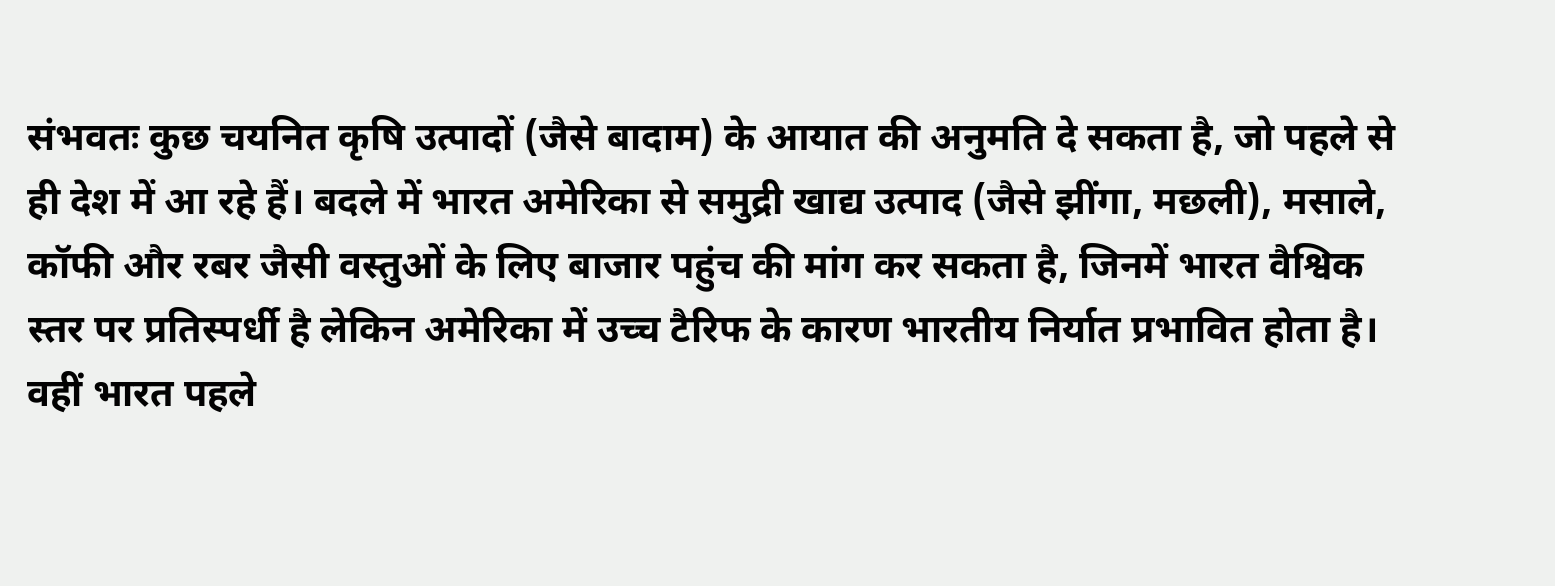संभवतः कुछ चयनित कृषि उत्पादों (जैसे बादाम) के आयात की अनुमति दे सकता है, जो पहले से ही देश में आ रहे हैं। बदले में भारत अमेरिका से समुद्री खाद्य उत्पाद (जैसे झींगा, मछली), मसाले, कॉफी और रबर जैसी वस्तुओं के लिए बाजार पहुंच की मांग कर सकता है, जिनमें भारत वैश्विक स्तर पर प्रतिस्पर्धी है लेकिन अमेरिका में उच्च टैरिफ के कारण भारतीय निर्यात प्रभावित होता है।
वहीं भारत पहले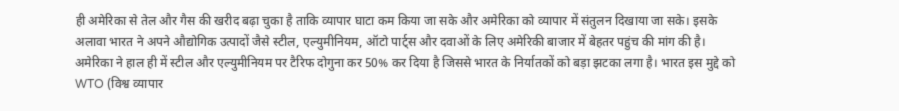ही अमेरिका से तेल और गैस की खरीद बढ़ा चुका है ताकि व्यापार घाटा कम किया जा सके और अमेरिका को व्यापार में संतुलन दिखाया जा सके। इसके अलावा भारत ने अपने औद्योगिक उत्पादों जैसे स्टील, एल्युमीनियम, ऑटो पार्ट्स और दवाओं के लिए अमेरिकी बाजार में बेहतर पहुंच की मांग की है। अमेरिका ने हाल ही में स्टील और एल्युमीनियम पर टैरिफ दोगुना कर 50% कर दिया है जिससे भारत के निर्यातकों को बड़ा झटका लगा है। भारत इस मुद्दे को WTO (विश्व व्यापार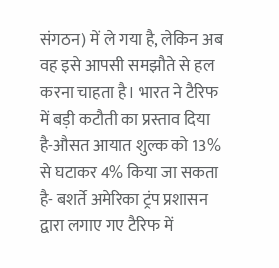संगठन) में ले गया है, लेकिन अब वह इसे आपसी समझौते से हल करना चाहता है। भारत ने टैरिफ में बड़ी कटौती का प्रस्ताव दिया है-औसत आयात शुल्क को 13% से घटाकर 4% किया जा सकता है- बशर्ते अमेरिका ट्रंप प्रशासन द्वारा लगाए गए टैरिफ में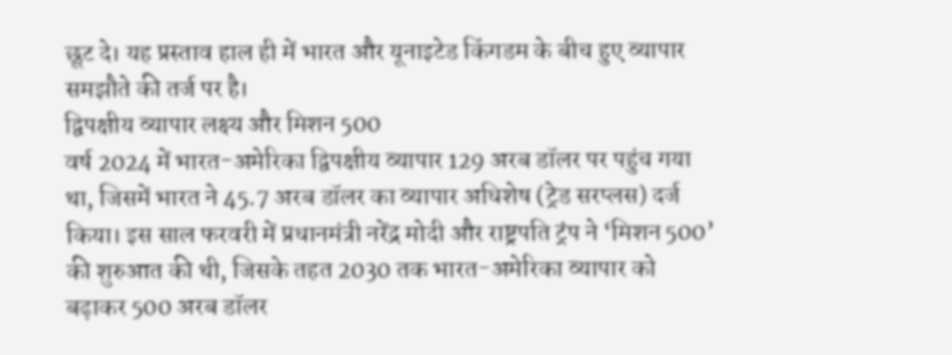छूट दे। यह प्रस्ताव हाल ही में भारत और यूनाइटेड किंगडम के बीच हुए व्यापार समझौते की तर्ज पर है।
द्विपक्षीय व्यापार लक्ष्य और मिशन 500
वर्ष 2024 में भारत-अमेरिका द्विपक्षीय व्यापार 129 अरब डॉलर पर पहुंच गया था, जिसमें भारत ने 45.7 अरब डॉलर का व्यापार अधिशेष (ट्रेड सरप्लस) दर्ज किया। इस साल फरवरी में प्रधानमंत्री नरेंद्र मोदी और राष्ट्रपति ट्रंप ने ‘मिशन 500’ की शुरुआत की थी, जिसके तहत 2030 तक भारत-अमेरिका व्यापार को बढ़ाकर 500 अरब डॉलर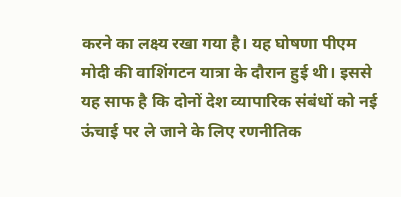करने का लक्ष्य रखा गया है। यह घोषणा पीएम मोदी की वाशिंगटन यात्रा के दौरान हुई थी। इससे यह साफ है कि दोनों देश व्यापारिक संबंधों को नई ऊंचाई पर ले जाने के लिए रणनीतिक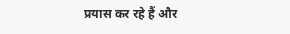प्रयास कर रहे हैं और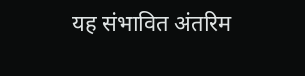यह संभावित अंतरिम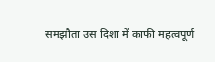समझौता उस दिशा में काफी महत्वपूर्ण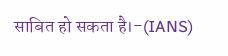साबित हो सकता है।-(IANS)